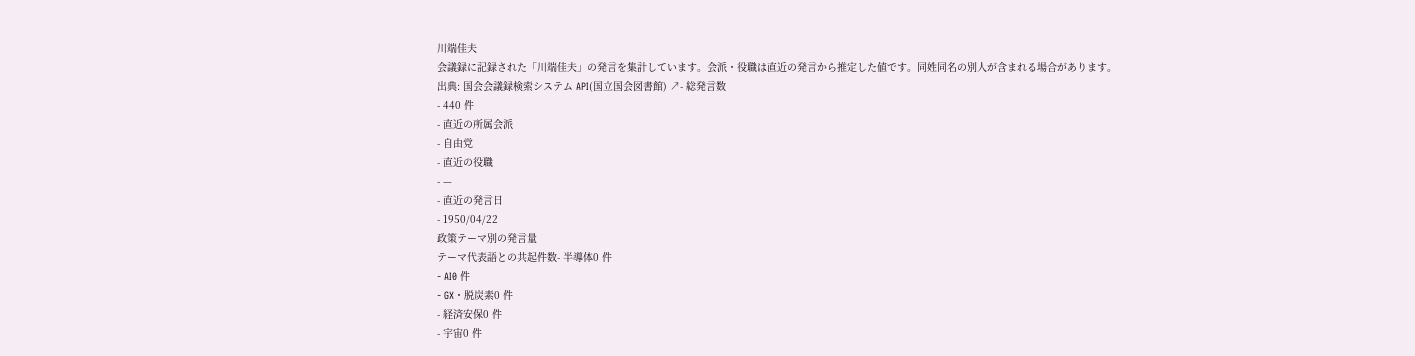川端佳夫
会議録に記録された「川端佳夫」の発言を集計しています。会派・役職は直近の発言から推定した値です。同姓同名の別人が含まれる場合があります。
出典: 国会会議録検索システム API(国立国会図書館) ↗- 総発言数
- 440 件
- 直近の所属会派
- 自由党
- 直近の役職
- —
- 直近の発言日
- 1950/04/22
政策テーマ別の発言量
テーマ代表語との共起件数- 半導体0 件
- AI0 件
- GX・脱炭素0 件
- 経済安保0 件
- 宇宙0 件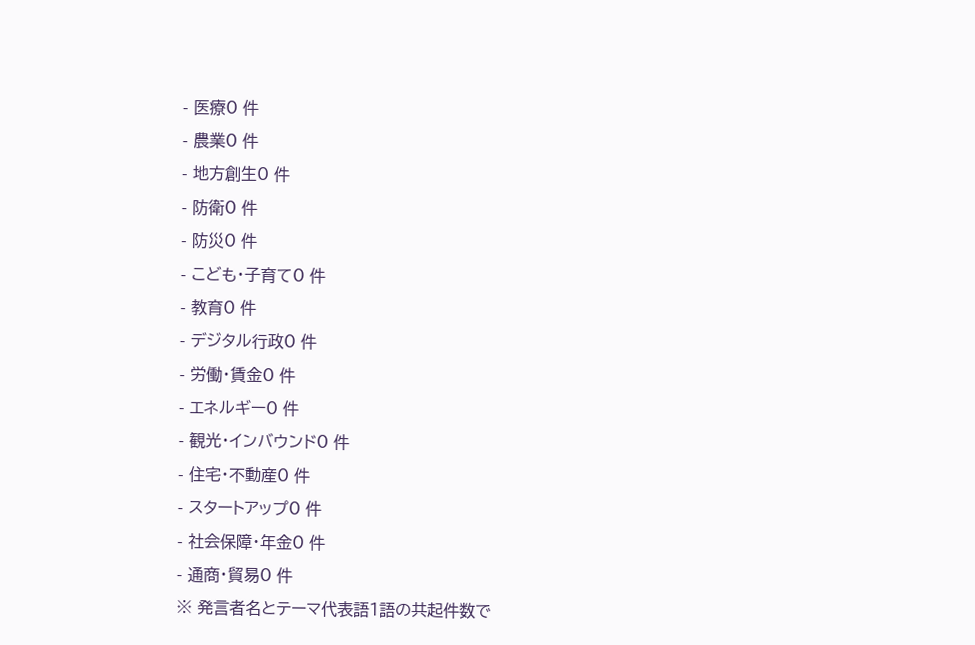- 医療0 件
- 農業0 件
- 地方創生0 件
- 防衛0 件
- 防災0 件
- こども・子育て0 件
- 教育0 件
- デジタル行政0 件
- 労働・賃金0 件
- エネルギー0 件
- 観光・インバウンド0 件
- 住宅・不動産0 件
- スタートアップ0 件
- 社会保障・年金0 件
- 通商・貿易0 件
※ 発言者名とテーマ代表語1語の共起件数で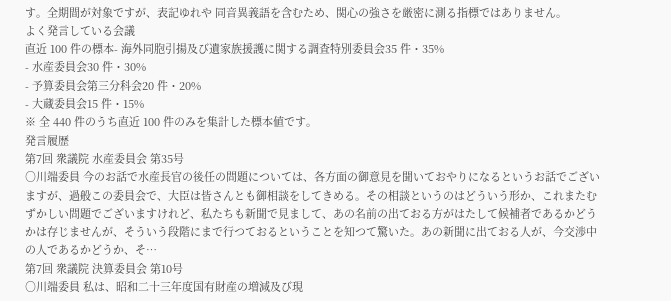す。全期間が対象ですが、表記ゆれや 同音異義語を含むため、関心の強さを厳密に測る指標ではありません。
よく発言している会議
直近 100 件の標本- 海外同胞引揚及び遺家族援護に関する調査特別委員会35 件・35%
- 水産委員会30 件・30%
- 予算委員会第三分科会20 件・20%
- 大蔵委員会15 件・15%
※ 全 440 件のうち直近 100 件のみを集計した標本値です。
発言履歴
第7回 衆議院 水産委員会 第35号
○川端委員 今のお話で水産長官の後任の問題については、各方面の御意見を聞いておやりになるというお話でございますが、過般この委員会で、大臣は皆さんとも御相談をしてきめる。その相談というのはどういう形か、これまたむずかしい問題でございますけれど、私たちも新聞で見まして、あの名前の出ておる方がはたして候補者であるかどうかは存じませんが、そういう段階にまで行つておるということを知つて驚いた。あの新聞に出ておる人が、今交渉中の人であるかどうか、そ…
第7回 衆議院 決算委員会 第10号
○川端委員 私は、昭和二十三年度国有財産の増減及び現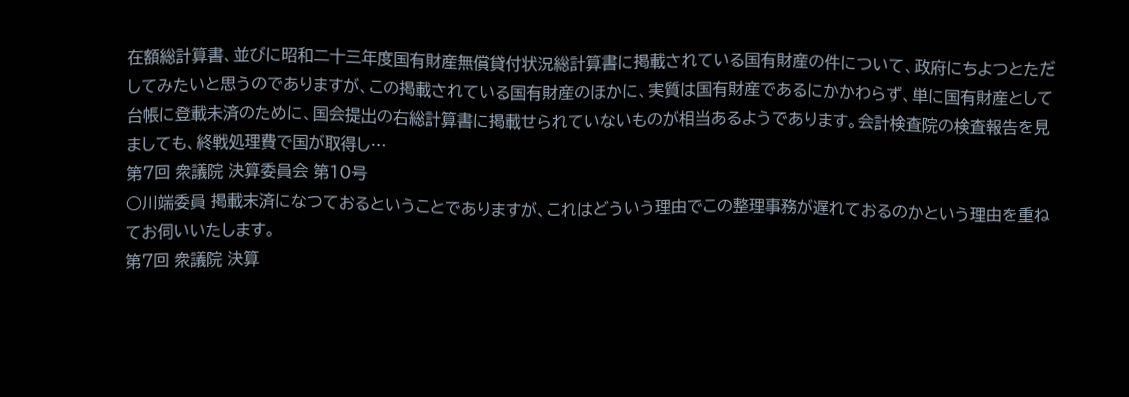在額総計算書、並びに昭和二十三年度国有財産無償貸付状況総計算書に掲載されている国有財産の件について、政府にちよつとただしてみたいと思うのでありますが、この掲載されている国有財産のほかに、実質は国有財産であるにかかわらず、単に国有財産として台帳に登載未済のために、国会提出の右総計算書に掲載せられていないものが相当あるようであります。会計検査院の検査報告を見ましても、終戦処理費で国が取得し…
第7回 衆議院 決算委員会 第10号
○川端委員 掲載末済になつておるということでありますが、これはどういう理由でこの整理事務が遅れておるのかという理由を重ねてお伺いいたします。
第7回 衆議院 決算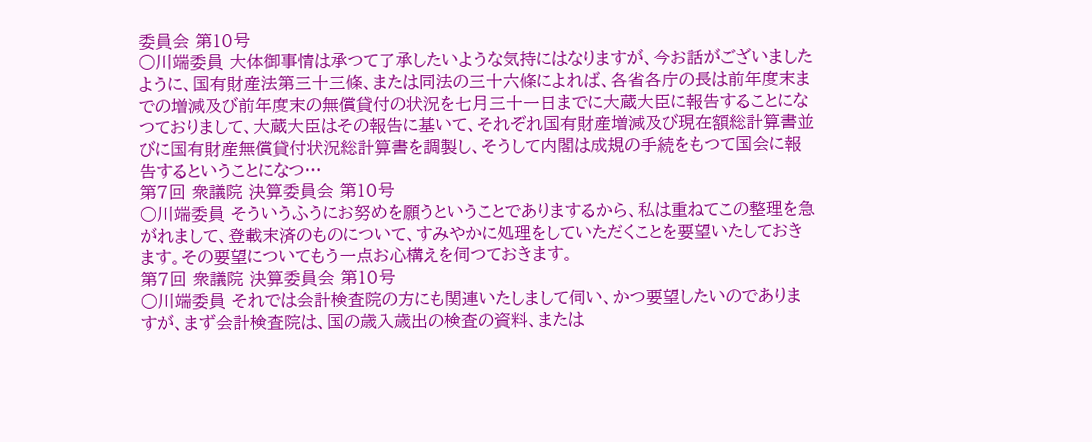委員会 第10号
○川端委員 大体御事情は承つて了承したいような気持にはなりますが、今お話がございましたように、国有財産法第三十三條、または同法の三十六條によれば、各省各庁の長は前年度末までの増減及び前年度末の無償貸付の状況を七月三十一日までに大蔵大臣に報告することになつておりまして、大蔵大臣はその報告に基いて、それぞれ国有財産増減及び現在額総計算書並びに国有財産無償貸付状況総計算書を調製し、そうして内閣は成規の手続をもつて国会に報告するということになつ…
第7回 衆議院 決算委員会 第10号
○川端委員 そういうふうにお努めを願うということでありまするから、私は重ねてこの整理を急がれまして、登載末済のものについて、すみやかに処理をしていただくことを要望いたしておきます。その要望についてもう一点お心構えを伺つておきます。
第7回 衆議院 決算委員会 第10号
○川端委員 それでは会計検査院の方にも関連いたしまして伺い、かつ要望したいのでありますが、まず会計検査院は、国の歳入歳出の検査の資料、または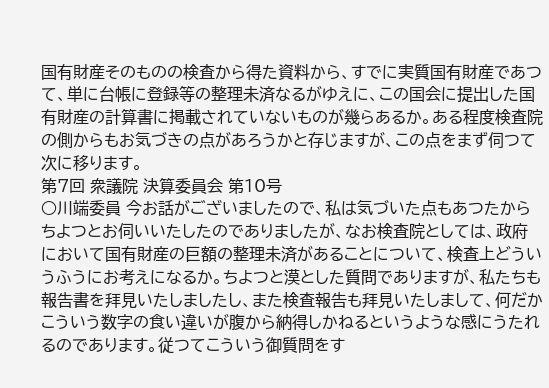国有財産そのものの検査から得た資料から、すでに実質国有財産であつて、単に台帳に登録等の整理未済なるがゆえに、この国会に提出した国有財産の計算書に掲載されていないものが幾らあるか。ある程度検査院の側からもお気づきの点があろうかと存じますが、この点をまず伺つて次に移ります。
第7回 衆議院 決算委員会 第10号
○川端委員 今お話がございましたので、私は気づいた点もあつたからちよつとお伺いいたしたのでありましたが、なお検査院としては、政府において国有財産の巨額の整理未済があることについて、検査上どういうふうにお考えになるか。ちよつと漠とした質問でありますが、私たちも報告書を拜見いたしましたし、また検査報告も拜見いたしまして、何だかこういう数字の食い違いが腹から納得しかねるというような感にうたれるのであります。従つてこういう御質問をす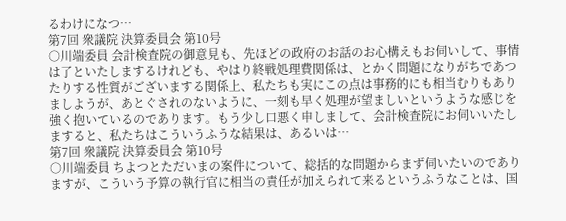るわけになつ…
第7回 衆議院 決算委員会 第10号
○川端委員 会計検査院の御意見も、先ほどの政府のお話のお心構えもお伺いして、事情は了といたしまするけれども、やはり終戦処理費関係は、とかく問題になりがちであつたりする性質がございまする関係上、私たちも実にこの点は事務的にも相当むりもありましようが、あとぐされのないように、一刻も早く処理が望ましいというような感じを強く抱いているのであります。もう少し口悪く申しまして、会計検査院にお伺いいたしますると、私たちはこういうふうな結果は、あるいは…
第7回 衆議院 決算委員会 第10号
○川端委員 ちよつとただいまの案件について、総括的な問題からまず伺いたいのでありますが、こういう予算の執行官に相当の責任が加えられて来るというふうなことは、国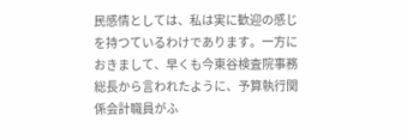民感情としては、私は実に歓迎の感じを持つているわけであります。一方におきまして、早くも今東谷検査院事務総長から言われたように、予算執行関係会計職員がふ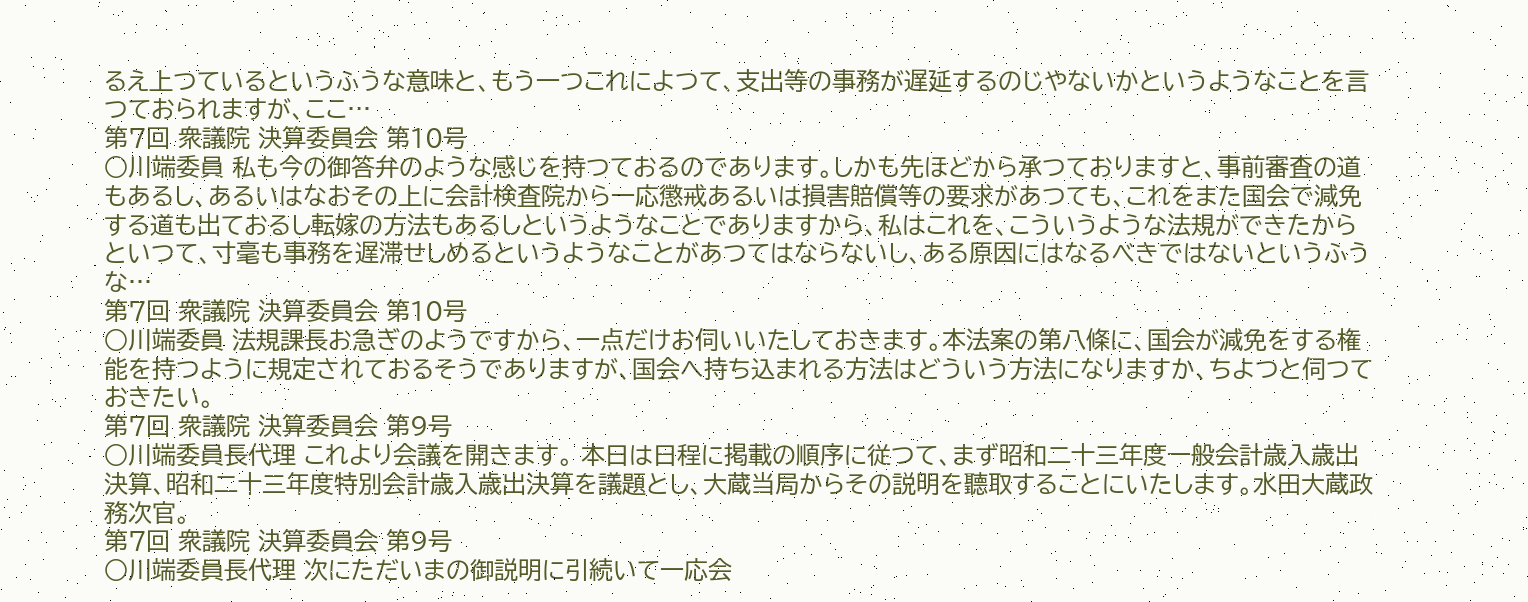るえ上つているというふうな意味と、もう一つこれによつて、支出等の事務が遅延するのじやないかというようなことを言つておられますが、ここ…
第7回 衆議院 決算委員会 第10号
○川端委員 私も今の御答弁のような感じを持つておるのであります。しかも先ほどから承つておりますと、事前審査の道もあるし、あるいはなおその上に会計検査院から一応懲戒あるいは損害賠償等の要求があつても、これをまた国会で減免する道も出ておるし転嫁の方法もあるしというようなことでありますから、私はこれを、こういうような法規ができたからといつて、寸毫も事務を遅滞せしめるというようなことがあつてはならないし、ある原因にはなるべきではないというふうな…
第7回 衆議院 決算委員会 第10号
○川端委員 法規課長お急ぎのようですから、一点だけお伺いいたしておきます。本法案の第八條に、国会が減免をする権能を持つように規定されておるそうでありますが、国会へ持ち込まれる方法はどういう方法になりますか、ちよつと伺つておきたい。
第7回 衆議院 決算委員会 第9号
○川端委員長代理 これより会議を開きます。 本日は日程に掲載の順序に従つて、まず昭和二十三年度一般会計歳入歳出決算、昭和二十三年度特別会計歳入歳出決算を議題とし、大蔵当局からその説明を聽取することにいたします。水田大蔵政務次官。
第7回 衆議院 決算委員会 第9号
○川端委員長代理 次にただいまの御説明に引続いて一応会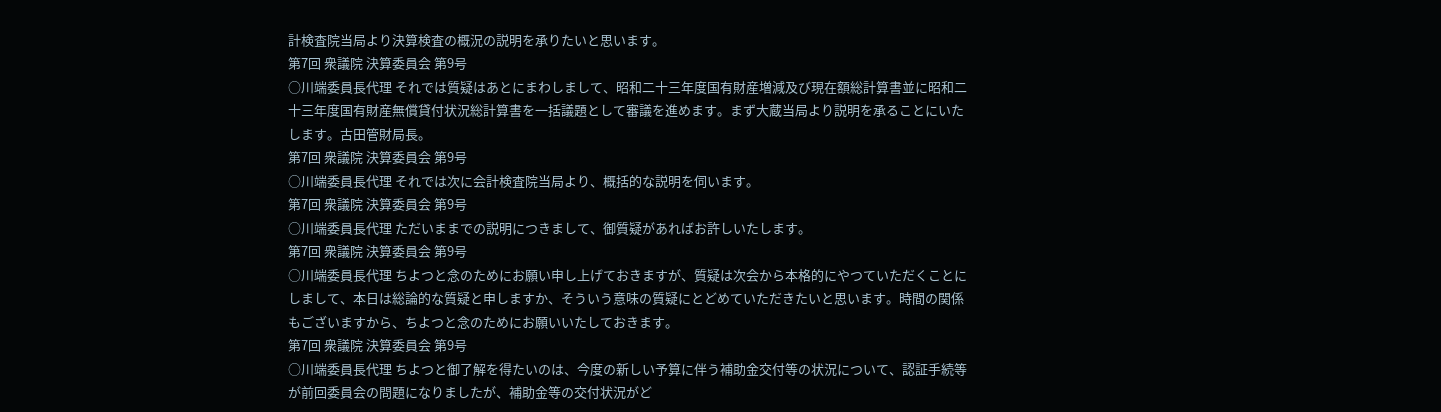計検査院当局より決算検査の概況の説明を承りたいと思います。
第7回 衆議院 決算委員会 第9号
○川端委員長代理 それでは質疑はあとにまわしまして、昭和二十三年度国有財産増減及び現在額総計算書並に昭和二十三年度国有財産無償貸付状況総計算書を一括議題として審議を進めます。まず大蔵当局より説明を承ることにいたします。古田管財局長。
第7回 衆議院 決算委員会 第9号
○川端委員長代理 それでは次に会計検査院当局より、概括的な説明を伺います。
第7回 衆議院 決算委員会 第9号
○川端委員長代理 ただいままでの説明につきまして、御質疑があればお許しいたします。
第7回 衆議院 決算委員会 第9号
○川端委員長代理 ちよつと念のためにお願い申し上げておきますが、質疑は次会から本格的にやつていただくことにしまして、本日は総論的な質疑と申しますか、そういう意味の質疑にとどめていただきたいと思います。時間の関係もございますから、ちよつと念のためにお願いいたしておきます。
第7回 衆議院 決算委員会 第9号
○川端委員長代理 ちよつと御了解を得たいのは、今度の新しい予算に伴う補助金交付等の状況について、認証手続等が前回委員会の問題になりましたが、補助金等の交付状況がど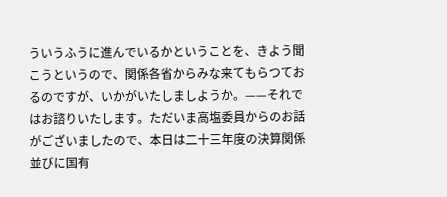ういうふうに進んでいるかということを、きよう聞こうというので、関係各省からみな来てもらつておるのですが、いかがいたしましようか。——それではお諮りいたします。ただいま高塩委員からのお話がございましたので、本日は二十三年度の決算関係並びに国有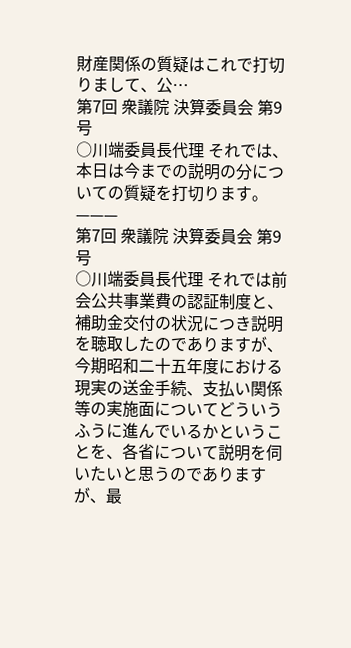財産関係の質疑はこれで打切りまして、公…
第7回 衆議院 決算委員会 第9号
○川端委員長代理 それでは、本日は今までの説明の分についての質疑を打切ります。 ———
第7回 衆議院 決算委員会 第9号
○川端委員長代理 それでは前会公共事業費の認証制度と、補助金交付の状況につき説明を聴取したのでありますが、今期昭和二十五年度における現実の送金手続、支払い関係等の実施面についてどういうふうに進んでいるかということを、各省について説明を伺いたいと思うのでありますが、最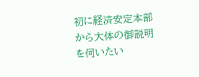初に経済安定本部から大体の御説明を伺いたい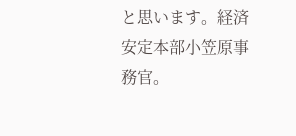と思います。経済安定本部小笠原事務官。